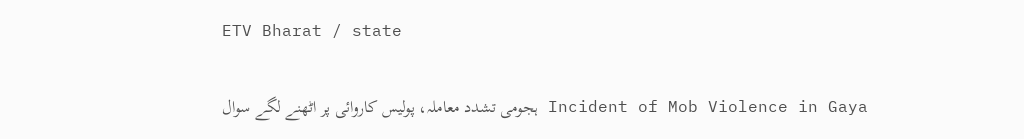ETV Bharat / state

Incident of Mob Violence in Gaya ہجومی تشدد معاملہ، پولیس کاروائی پر اٹھنے لگے سوال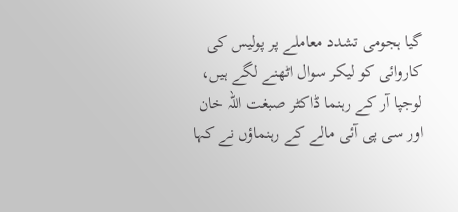گیا ہجومی تشدد معاملے پر پولیس کی کاروائی کو لیکر سوال اٹھنے لگے ہیں، لوجپا آر کے رہنما ڈاکٹر صبغت اللہ خان اور سی پی آئی مالے کے رہنماؤں نے کہا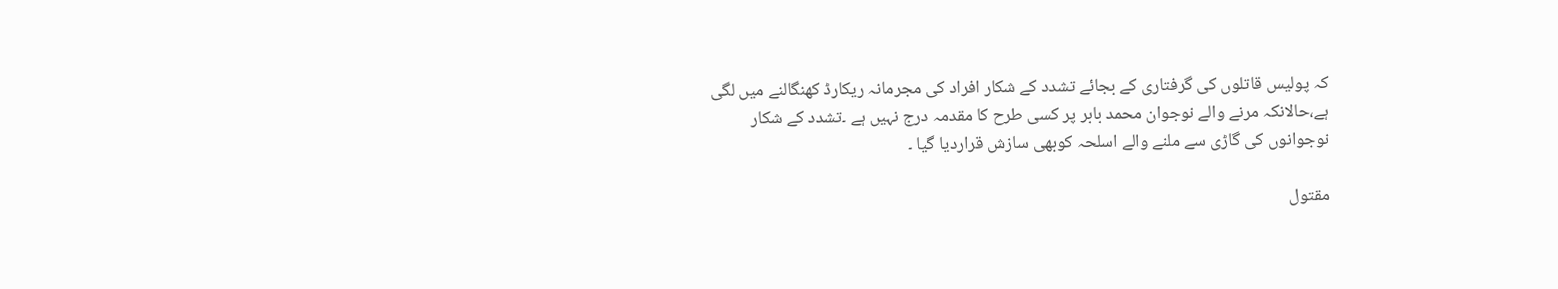کہ پولیس قاتلوں کی گرفتاری کے بجائے تشدد کے شکار افراد کی مجرمانہ ریکارڈ کھنگالنے میں لگی ہے،حالانکہ مرنے والے نوجوان محمد بابر پر کسی طرح کا مقدمہ درج نہیں ہے ۔تشدد کے شکار نوجوانوں کی گاڑی سے ملنے والے اسلحہ کوبھی سازش قراردیا گیا ۔

مقتول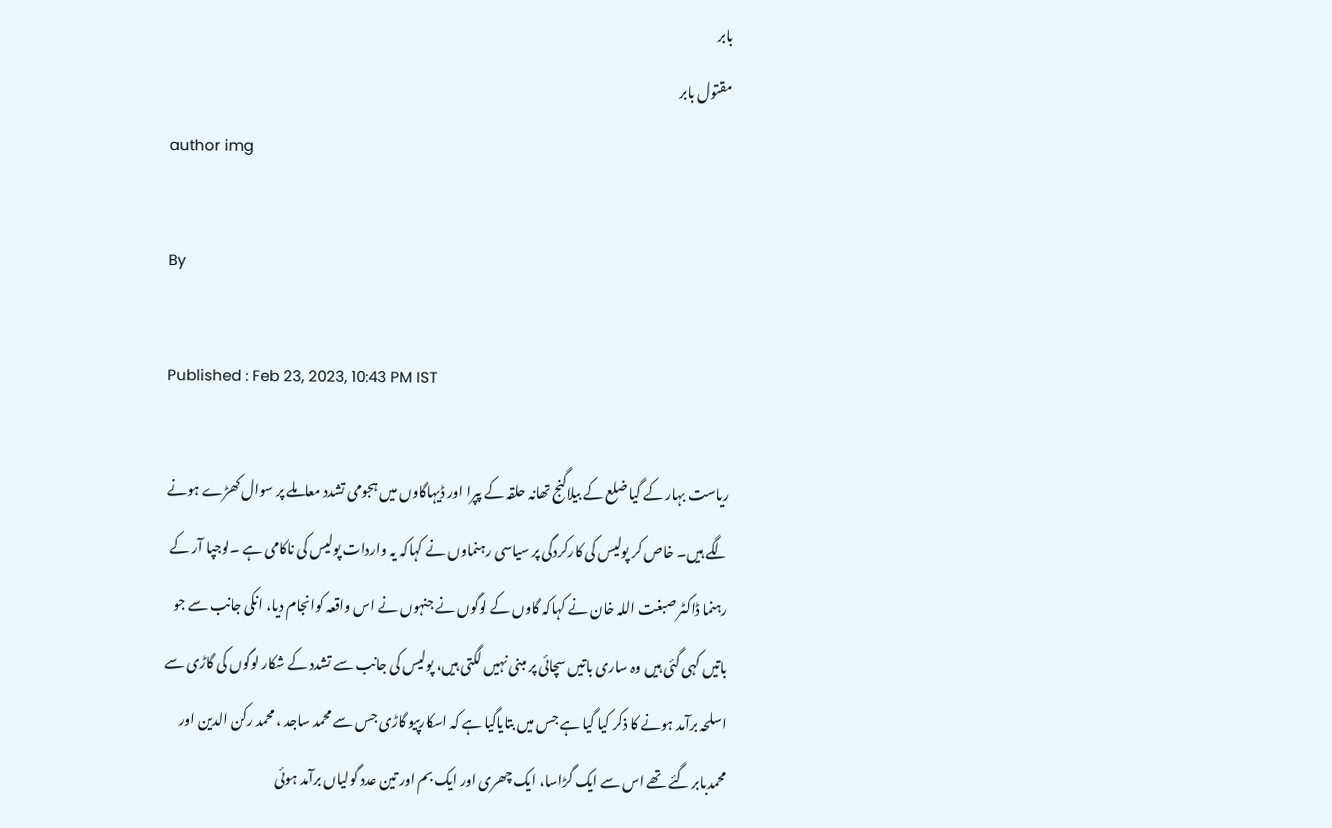بابر
مقتول بابر
author img

By

Published : Feb 23, 2023, 10:43 PM IST

ریاست بہار کے گیا ضلع کے بیلاگنج تھانہ حلقہ کے پپرا اور ڈیہاگاوں میں ہجومی تشدد معاملے پر سوال کھڑے ہونے لگے ہیں۔ خاص کر پولیس کی کارکردگی پر سیاسی رہنماوں نے کہاکہ یہ واردات پولیس کی ناکامی ہے ۔لوجپا آر کے رہنما ڈاکٹر صبغت اللہ خان نے کہاکہ گاوں کے لوگوں نے جنہوں نے اس واقعہ کوانجام دیا، انکی جانب سے جو باتیں کہی گئی ہیں وہ ساری باتیں سچائی پر مبنی نہیں لگتی ہیں، پولیس کی جانب سے تشدد کے شکار لوگوں کی گاڑی سے اسلحہ برآمد ہونے کا ذکر کیا گیا ہے جس میں بتایاگیا ہے کہ اسکارپیو گاڑی جس سے محمد ساجد ، محمد رکن الدین اور محمدبابر گئے تھے اس سے ایک گڑاسا، ایک چھری اور ایک بم اور تین عدد گولیاں برآمد ہوئی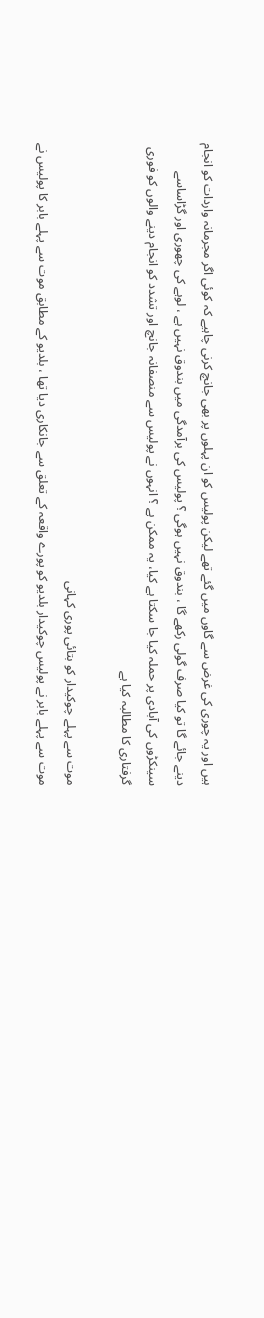ہیں اور یہ چوری کی غرض سے گاوں میں گئے تھے لیکن پولیس کو ان پہلوں پر بھی جانچ کرنی چاہیے کہ کوئی اگر مجرمانہ واردات کو انجام دینے جائے گا تو کیا صرف گولی رکھے گا ، بندوق نہیں ہوگی ؟ پولیس کی برآمدگی میں بندوق نہیں ہے ، لوہے کی چھوری اور گڑاساسے سینکڑوں کی آبادی پر حملہ کیا جا سکتا ہے کیا، یہ ممکن ہے ؟ انہوں نے پولیس سے منصفانہ جانچ اور تشدد کو انجام دینے والوں کو فوری گرفتاری کا مطالبہ کیا ہے

موت سے پہلے چوکیدار کو بتائی پوری کہانی
موت سے پہلے بابر نے پولیس چوکیدار بلدیو کو پورے واقعہ کے تعلق سے جانکاری دیا تھا ، بلدیو کے مطابق موت سے پہلے بابر کا پولیس نے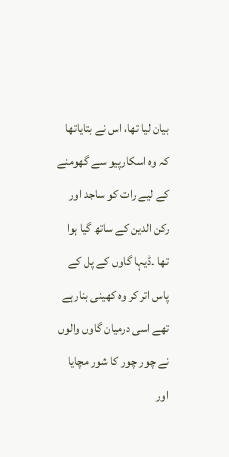بیان لیا تھا، اس نے بتایاتھا کہ وہ اسکارپیو سے گھومنے کے لیے رات کو ساجد اور رکن الدین کے ساتھ گیا ہوا تھا ۔ڈیہا گاوں کے پل کے پاس اتر کر وہ کھینی بنارہے تھے اسی درمیان گاوں والوں نے چور چور کا شور مچایا اور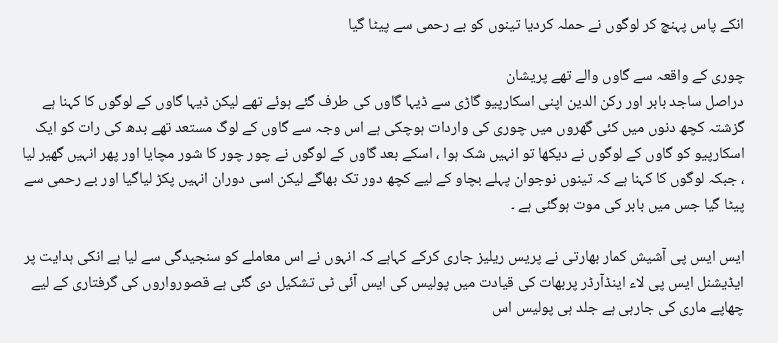انکے پاس پہنچ کر لوگوں نے حملہ کردیا تینوں کو بے رحمی سے پیٹا گیا

چوری کے واقعہ سے گاوں والے تھے پریشان
دراصل ساجد بابر اور رکن الدین اپنی اسکارپیو گاڑی سے ڈیہا گاوں کی طرف گئے ہوئے تھے لیکن ڈیہا گاوں کے لوگوں کا کہنا ہے گزشتہ کچھ دنوں میں کئی گھروں میں چوری کی واردات ہوچکی ہے اس وجہ سے گاوں کے لوگ مستعد تھے بدھ کی رات کو ایک اسکارپیو کو گاوں کے لوگوں نے دیکھا تو انہیں شک ہوا ، اسکے بعد گاوں کے لوگوں نے چور چور کا شور مچایا اور پھر انہیں گھیر لیا ، جبکہ لوگوں کا کہنا ہے کہ تینوں نوجوان پہلے بچاو کے لیے کچھ دور تک بھاگے لیکن اسی دوران انہیں پکڑ لیاگیا اور بے رحمی سے پیٹا گیا جس میں بابر کی موت ہوگئی ہے ۔

ایس ایس پی آشیش کمار بھارتی نے پریس ریلیز جاری کرکے کہاہے کہ انہوں نے اس معاملے کو سنجیدگی سے لیا ہے انکی ہدایت پر ایڈیشنل ایس پی لاء اینڈآرڈر پربھات کی قیادت میں پولیس کی ایس آئی ٹی تشکیل دی گئی ہے قصورواروں کی گرفتاری کے لیے چھاپے ماری کی جارہی ہے جلد ہی پولیس اس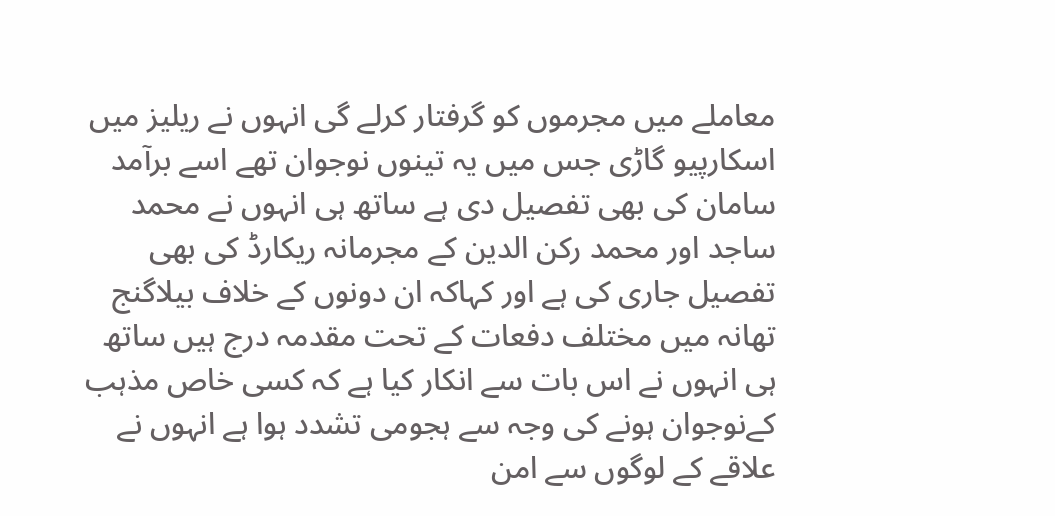معاملے میں مجرموں کو گرفتار کرلے گی انہوں نے ریلیز میں اسکارپیو گاڑی جس میں یہ تینوں نوجوان تھے اسے برآمد سامان کی بھی تفصیل دی ہے ساتھ ہی انہوں نے محمد ساجد اور محمد رکن الدین کے مجرمانہ ریکارڈ کی بھی تفصیل جاری کی ہے اور کہاکہ ان دونوں کے خلاف بیلاگنج تھانہ میں مختلف دفعات کے تحت مقدمہ درج ہیں ساتھ ہی انہوں نے اس بات سے انکار کیا ہے کہ کسی خاص مذہب کےنوجوان ہونے کی وجہ سے ہجومی تشدد ہوا ہے انہوں نے علاقے کے لوگوں سے امن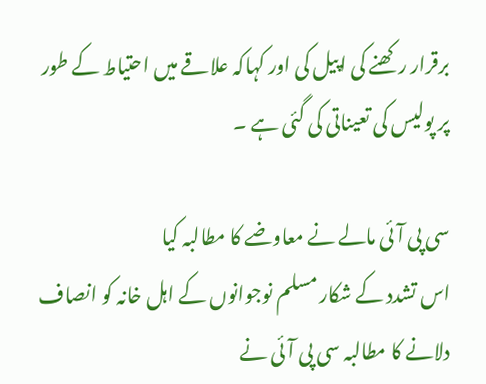برقرار رکھنے کی اپیل کی اور کہاکہ علاقے میں احتیاط کے طور پر پولیس کی تعیناتی کی گئی ہے ۔

سی پی آئی مالے نے معاوضے کا مطالبہ کیا
اس تشدد کے شکار مسلم نوجوانوں کے اہل خانہ کو انصاف دلانے کا مطالبہ سی پی آئی نے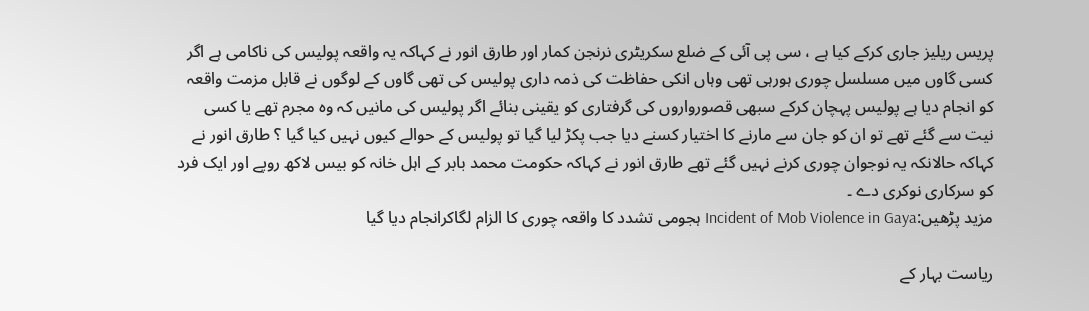پریس ریلیز جاری کرکے کیا ہے ، سی پی آئی کے ضلع سکریٹری نرنجن کمار اور طارق انور نے کہاکہ یہ واقعہ پولیس کی ناکامی ہے اگر کسی گاوں میں مسلسل چوری ہورہی تھی وہاں انکی حفاظت کی ذمہ داری پولیس کی تھی گاوں کے لوگوں نے قابل مزمت واقعہ کو انجام دیا ہے پولیس پہچان کرکے سبھی قصورواروں کی گرفتاری کو یقینی بنائے اگر پولیس کی مانیں کہ وہ مجرم تھے یا کسی نیت سے گئے تھے تو ان کو جان سے مارنے کا اختیار کسنے دیا جب پکڑ لیا گیا تو پولیس کے حوالے کیوں نہیں کیا گیا ؟ طارق انور نے کہاکہ حالانکہ یہ نوجوان چوری کرنے نہیں گئے تھے طارق انور نے کہاکہ حکومت محمد بابر کے اہل خانہ کو بیس لاکھ روپے اور ایک فرد کو سرکاری نوکری دے ۔
مزید پڑھیں:Incident of Mob Violence in Gaya ہجومی تشدد کا واقعہ چوری کا الزام لگاکرانجام دیا گیا

ریاست بہار کے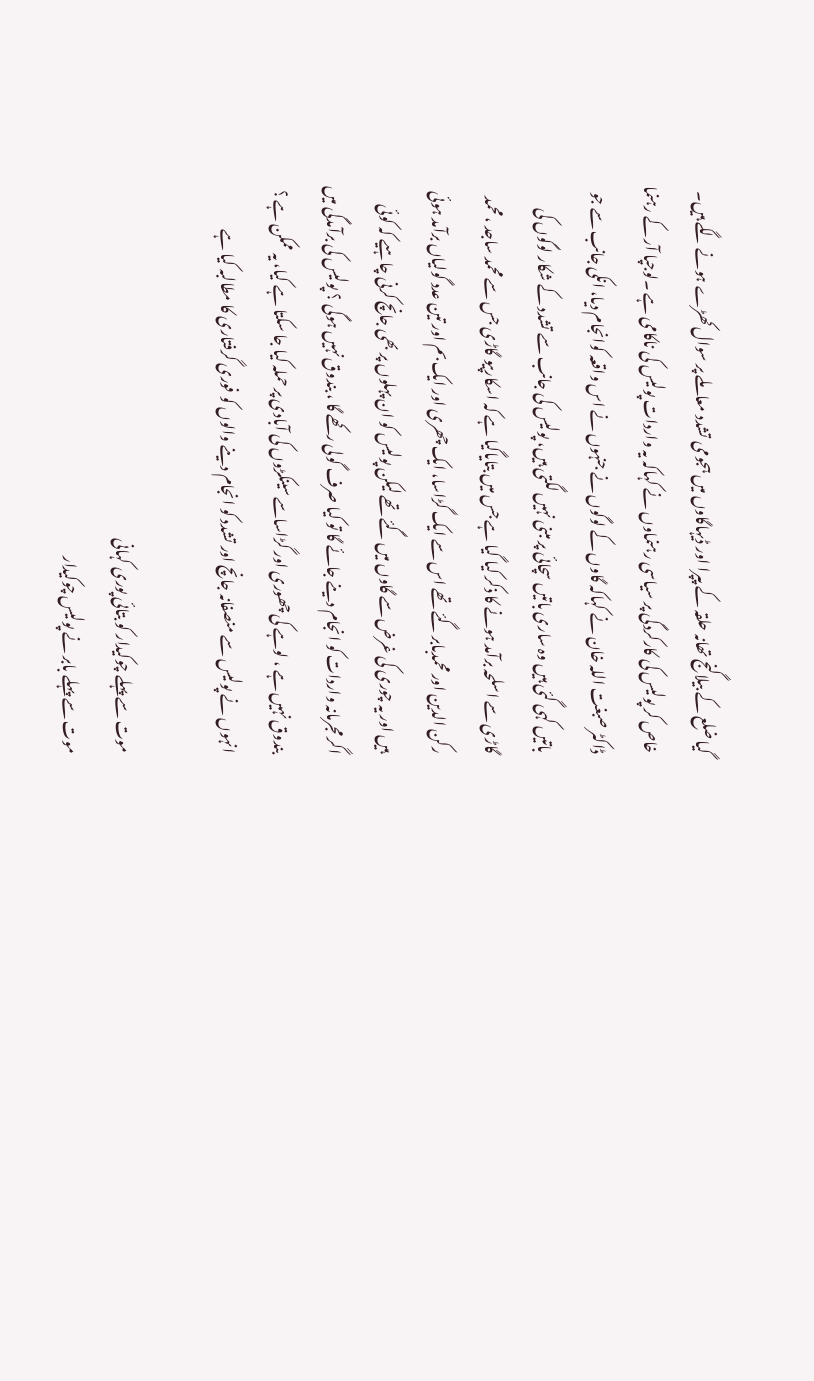گیا ضلع کے بیلاگنج تھانہ حلقہ کے پپرا اور ڈیہاگاوں میں ہجومی تشدد معاملے پر سوال کھڑے ہونے لگے ہیں۔ خاص کر پولیس کی کارکردگی پر سیاسی رہنماوں نے کہاکہ یہ واردات پولیس کی ناکامی ہے ۔لوجپا آر کے رہنما ڈاکٹر صبغت اللہ خان نے کہاکہ گاوں کے لوگوں نے جنہوں نے اس واقعہ کوانجام دیا، انکی جانب سے جو باتیں کہی گئی ہیں وہ ساری باتیں سچائی پر مبنی نہیں لگتی ہیں، پولیس کی جانب سے تشدد کے شکار لوگوں کی گاڑی سے اسلحہ برآمد ہونے کا ذکر کیا گیا ہے جس میں بتایاگیا ہے کہ اسکارپیو گاڑی جس سے محمد ساجد ، محمد رکن الدین اور محمدبابر گئے تھے اس سے ایک گڑاسا، ایک چھری اور ایک بم اور تین عدد گولیاں برآمد ہوئی ہیں اور یہ چوری کی غرض سے گاوں میں گئے تھے لیکن پولیس کو ان پہلوں پر بھی جانچ کرنی چاہیے کہ کوئی اگر مجرمانہ واردات کو انجام دینے جائے گا تو کیا صرف گولی رکھے گا ، بندوق نہیں ہوگی ؟ پولیس کی برآمدگی میں بندوق نہیں ہے ، لوہے کی چھوری اور گڑاساسے سینکڑوں کی آبادی پر حملہ کیا جا سکتا ہے کیا، یہ ممکن ہے ؟ انہوں نے پولیس سے منصفانہ جانچ اور تشدد کو انجام دینے والوں کو فوری گرفتاری کا مطالبہ کیا ہے

موت سے پہلے چوکیدار کو بتائی پوری کہانی
موت سے پہلے بابر نے پولیس چوکیدار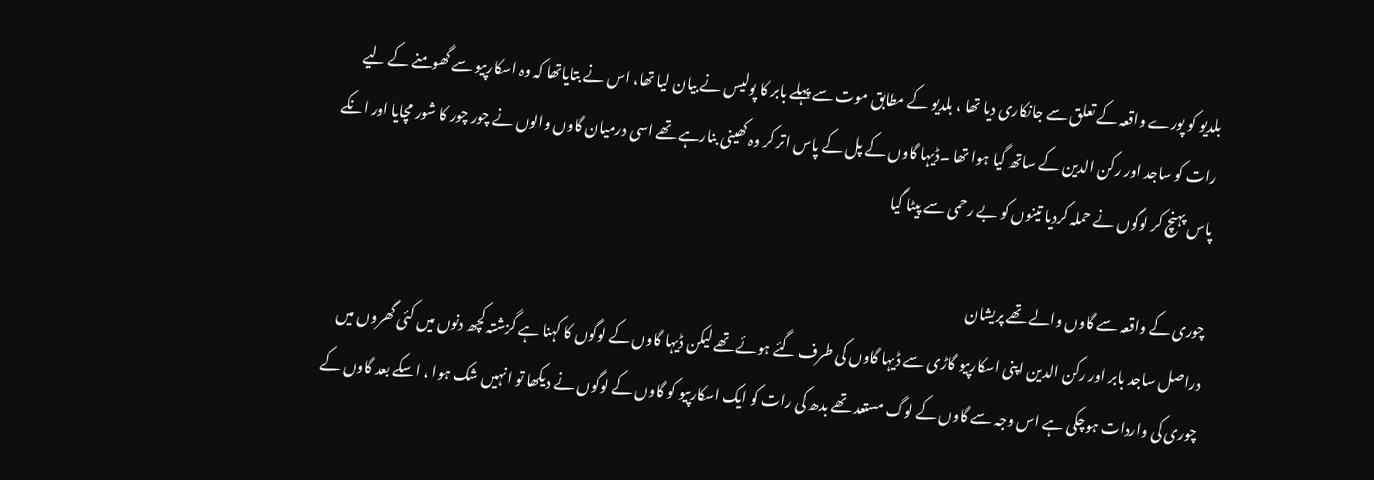بلدیو کو پورے واقعہ کے تعلق سے جانکاری دیا تھا ، بلدیو کے مطابق موت سے پہلے بابر کا پولیس نے بیان لیا تھا، اس نے بتایاتھا کہ وہ اسکارپیو سے گھومنے کے لیے رات کو ساجد اور رکن الدین کے ساتھ گیا ہوا تھا ۔ڈیہا گاوں کے پل کے پاس اتر کر وہ کھینی بنارہے تھے اسی درمیان گاوں والوں نے چور چور کا شور مچایا اور انکے پاس پہنچ کر لوگوں نے حملہ کردیا تینوں کو بے رحمی سے پیٹا گیا

چوری کے واقعہ سے گاوں والے تھے پریشان
دراصل ساجد بابر اور رکن الدین اپنی اسکارپیو گاڑی سے ڈیہا گاوں کی طرف گئے ہوئے تھے لیکن ڈیہا گاوں کے لوگوں کا کہنا ہے گزشتہ کچھ دنوں میں کئی گھروں میں چوری کی واردات ہوچکی ہے اس وجہ سے گاوں کے لوگ مستعد تھے بدھ کی رات کو ایک اسکارپیو کو گاوں کے لوگوں نے دیکھا تو انہیں شک ہوا ، اسکے بعد گاوں کے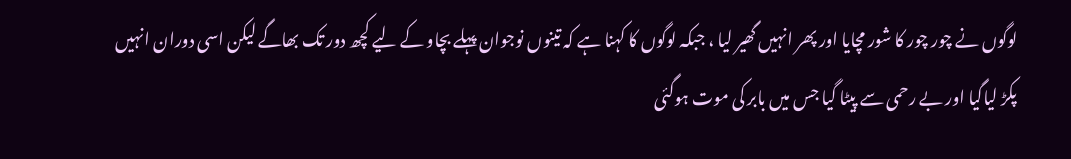لوگوں نے چور چور کا شور مچایا اور پھر انہیں گھیر لیا ، جبکہ لوگوں کا کہنا ہے کہ تینوں نوجوان پہلے بچاو کے لیے کچھ دور تک بھاگے لیکن اسی دوران انہیں پکڑ لیاگیا اور بے رحمی سے پیٹا گیا جس میں بابر کی موت ہوگئی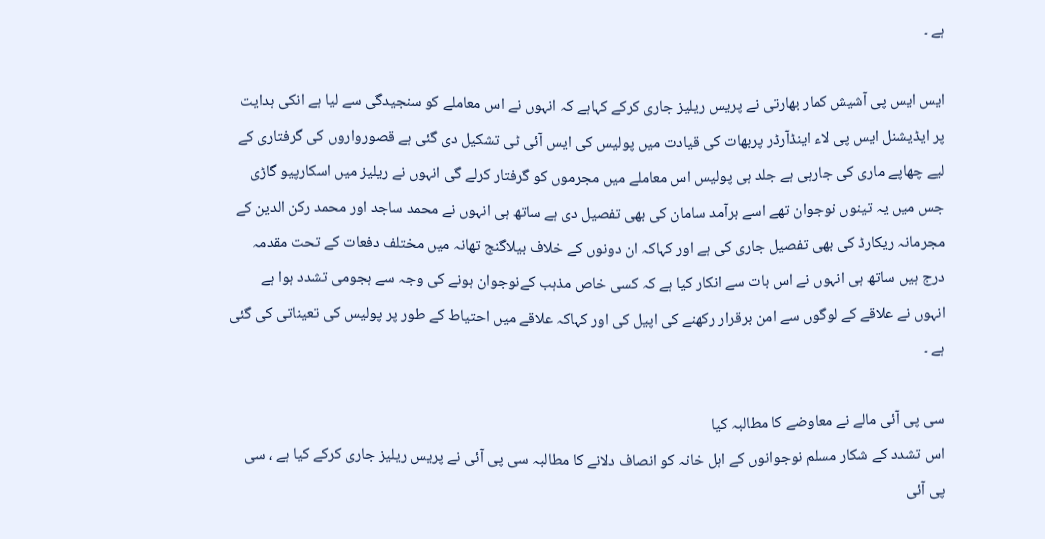ہے ۔

ایس ایس پی آشیش کمار بھارتی نے پریس ریلیز جاری کرکے کہاہے کہ انہوں نے اس معاملے کو سنجیدگی سے لیا ہے انکی ہدایت پر ایڈیشنل ایس پی لاء اینڈآرڈر پربھات کی قیادت میں پولیس کی ایس آئی ٹی تشکیل دی گئی ہے قصورواروں کی گرفتاری کے لیے چھاپے ماری کی جارہی ہے جلد ہی پولیس اس معاملے میں مجرموں کو گرفتار کرلے گی انہوں نے ریلیز میں اسکارپیو گاڑی جس میں یہ تینوں نوجوان تھے اسے برآمد سامان کی بھی تفصیل دی ہے ساتھ ہی انہوں نے محمد ساجد اور محمد رکن الدین کے مجرمانہ ریکارڈ کی بھی تفصیل جاری کی ہے اور کہاکہ ان دونوں کے خلاف بیلاگنج تھانہ میں مختلف دفعات کے تحت مقدمہ درج ہیں ساتھ ہی انہوں نے اس بات سے انکار کیا ہے کہ کسی خاص مذہب کےنوجوان ہونے کی وجہ سے ہجومی تشدد ہوا ہے انہوں نے علاقے کے لوگوں سے امن برقرار رکھنے کی اپیل کی اور کہاکہ علاقے میں احتیاط کے طور پر پولیس کی تعیناتی کی گئی ہے ۔

سی پی آئی مالے نے معاوضے کا مطالبہ کیا
اس تشدد کے شکار مسلم نوجوانوں کے اہل خانہ کو انصاف دلانے کا مطالبہ سی پی آئی نے پریس ریلیز جاری کرکے کیا ہے ، سی پی آئی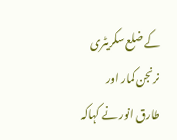کے ضلع سکریٹری نرنجن کمار اور طارق انور نے کہاکہ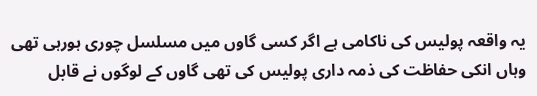یہ واقعہ پولیس کی ناکامی ہے اگر کسی گاوں میں مسلسل چوری ہورہی تھی وہاں انکی حفاظت کی ذمہ داری پولیس کی تھی گاوں کے لوگوں نے قابل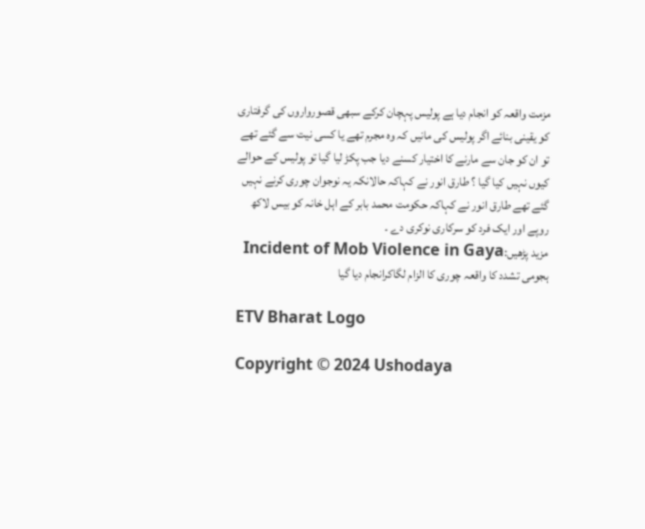مزمت واقعہ کو انجام دیا ہے پولیس پہچان کرکے سبھی قصورواروں کی گرفتاری کو یقینی بنائے اگر پولیس کی مانیں کہ وہ مجرم تھے یا کسی نیت سے گئے تھے تو ان کو جان سے مارنے کا اختیار کسنے دیا جب پکڑ لیا گیا تو پولیس کے حوالے کیوں نہیں کیا گیا ؟ طارق انور نے کہاکہ حالانکہ یہ نوجوان چوری کرنے نہیں گئے تھے طارق انور نے کہاکہ حکومت محمد بابر کے اہل خانہ کو بیس لاکھ روپے اور ایک فرد کو سرکاری نوکری دے ۔
مزید پڑھیں:Incident of Mob Violence in Gaya ہجومی تشدد کا واقعہ چوری کا الزام لگاکرانجام دیا گیا

ETV Bharat Logo

Copyright © 2024 Ushodaya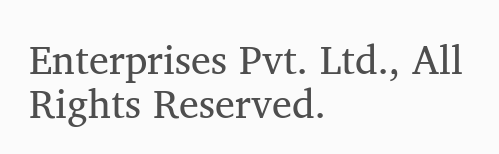Enterprises Pvt. Ltd., All Rights Reserved.